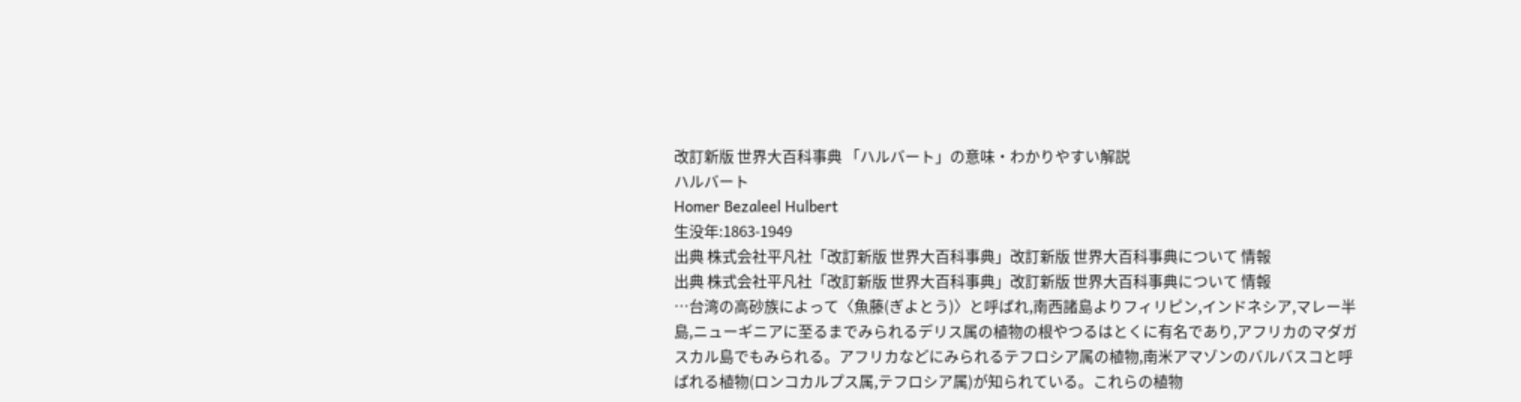改訂新版 世界大百科事典 「ハルバート」の意味・わかりやすい解説
ハルバート
Homer Bezaleel Hulbert
生没年:1863-1949
出典 株式会社平凡社「改訂新版 世界大百科事典」改訂新版 世界大百科事典について 情報
出典 株式会社平凡社「改訂新版 世界大百科事典」改訂新版 世界大百科事典について 情報
…台湾の高砂族によって〈魚藤(ぎよとう)〉と呼ばれ,南西諸島よりフィリピン,インドネシア,マレー半島,ニューギニアに至るまでみられるデリス属の植物の根やつるはとくに有名であり,アフリカのマダガスカル島でもみられる。アフリカなどにみられるテフロシア属の植物,南米アマゾンのバルバスコと呼ばれる植物(ロンコカルプス属,テフロシア属)が知られている。これらの植物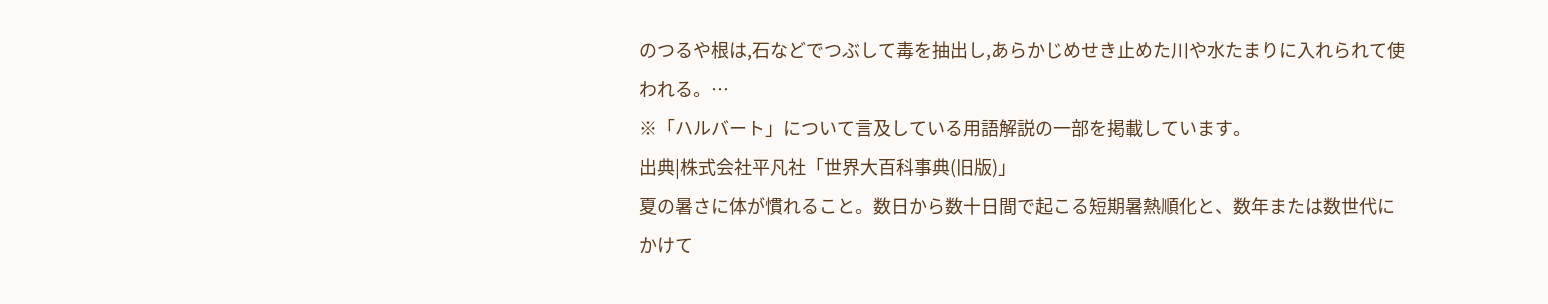のつるや根は,石などでつぶして毒を抽出し,あらかじめせき止めた川や水たまりに入れられて使われる。…
※「ハルバート」について言及している用語解説の一部を掲載しています。
出典|株式会社平凡社「世界大百科事典(旧版)」
夏の暑さに体が慣れること。数日から数十日間で起こる短期暑熱順化と、数年または数世代にかけて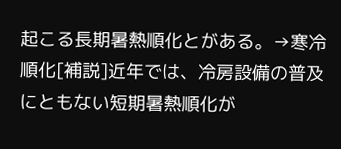起こる長期暑熱順化とがある。→寒冷順化[補説]近年では、冷房設備の普及にともない短期暑熱順化が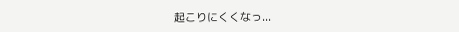起こりにくくなっ...